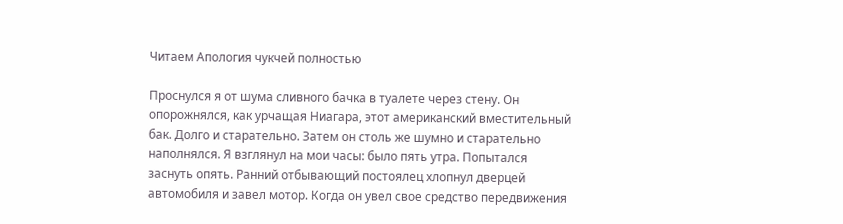Читаем Апология чукчей полностью

Проснулся я от шума сливного бачка в туалете через стену. Он опорожнялся, как урчащая Ниагара, этот американский вместительный бак. Долго и старательно. Затем он столь же шумно и старательно наполнялся. Я взглянул на мои часы: было пять утра. Попытался заснуть опять. Ранний отбывающий постоялец хлопнул дверцей автомобиля и завел мотор. Когда он увел свое средство передвижения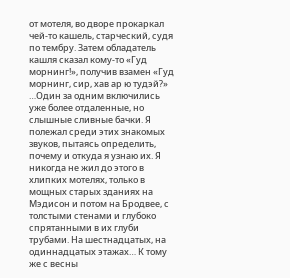от мотеля, во дворе прокаркал чей-то кашель, старческий, судя по тембру. Затем обладатель кашля сказал кому-то «Гуд морнинг!», получив взамен «Гуд морнинг, сир, хав ар ю тудэй?» …Один за одним включились уже более отдаленные, но слышные сливные бачки. Я полежал среди этих знакомых звуков, пытаясь определить, почему и откуда я узнаю их. Я никогда не жил до этого в хлипких мотелях, только в мощных старых зданиях на Мэдисон и потом на Бродвее, с толстыми стенами и глубоко спрятанными в их глуби трубами. На шестнадцатых, на одиннадцатых этажах… К тому же с весны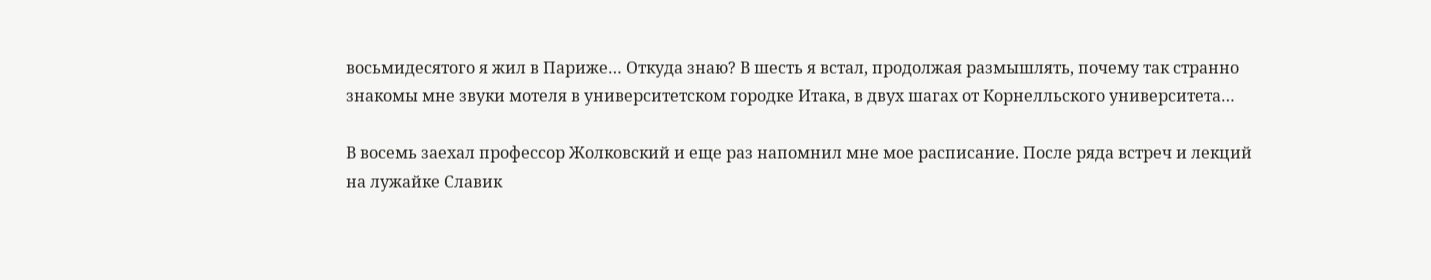восьмидесятого я жил в Париже… Откуда знаю? В шесть я встал, продолжая размышлять, почему так странно знакомы мне звуки мотеля в университетском городке Итака, в двух шагах от Корнелльского университета…

В восемь заехал профессор Жолковский и еще раз напомнил мне мое расписание. После ряда встреч и лекций на лужайке Славик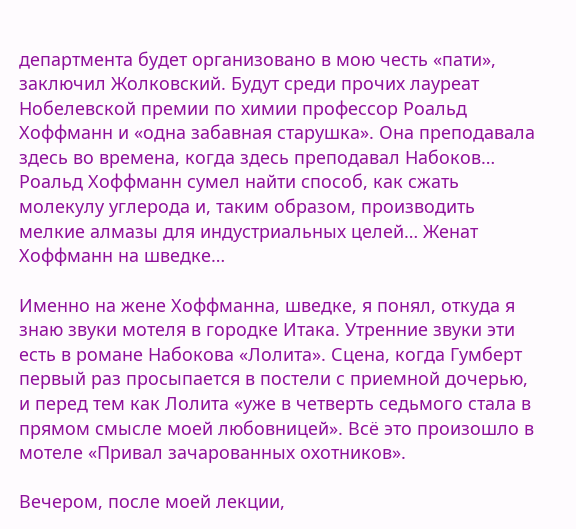департмента будет организовано в мою честь «пати», заключил Жолковский. Будут среди прочих лауреат Нобелевской премии по химии профессор Роальд Хоффманн и «одна забавная старушка». Она преподавала здесь во времена, когда здесь преподавал Набоков… Роальд Хоффманн сумел найти способ, как сжать молекулу углерода и, таким образом, производить мелкие алмазы для индустриальных целей… Женат Хоффманн на шведке…

Именно на жене Хоффманна, шведке, я понял, откуда я знаю звуки мотеля в городке Итака. Утренние звуки эти есть в романе Набокова «Лолита». Сцена, когда Гумберт первый раз просыпается в постели с приемной дочерью, и перед тем как Лолита «уже в четверть седьмого стала в прямом смысле моей любовницей». Всё это произошло в мотеле «Привал зачарованных охотников».

Вечером, после моей лекции,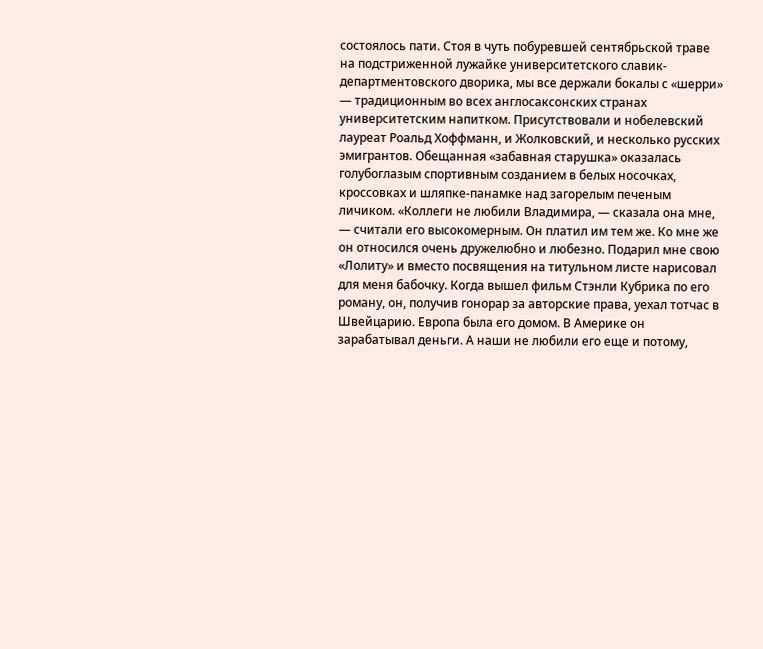состоялось пати. Стоя в чуть побуревшей сентябрьской траве на подстриженной лужайке университетского славик-департментовского дворика, мы все держали бокалы с «шерри» — традиционным во всех англосаксонских странах университетским напитком. Присутствовали и нобелевский лауреат Роальд Хоффманн, и Жолковский, и несколько русских эмигрантов. Обещанная «забавная старушка» оказалась голубоглазым спортивным созданием в белых носочках, кроссовках и шляпке-панамке над загорелым печеным личиком. «Коллеги не любили Владимира, — сказала она мне, — считали его высокомерным. Он платил им тем же. Ко мне же он относился очень дружелюбно и любезно. Подарил мне свою «Лолиту» и вместо посвящения на титульном листе нарисовал для меня бабочку. Когда вышел фильм Стэнли Кубрика по его роману, он, получив гонорар за авторские права, уехал тотчас в Швейцарию. Европа была его домом. В Америке он зарабатывал деньги. А наши не любили его еще и потому,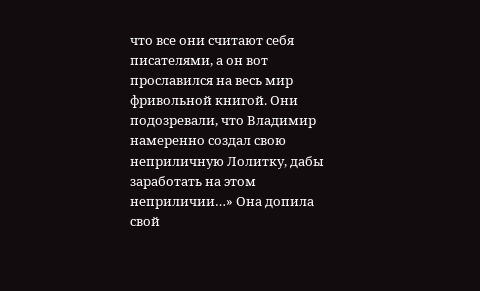что все они считают себя писателями, а он вот прославился на весь мир фривольной книгой. Они подозревали, что Владимир намеренно создал свою неприличную Лолитку, дабы заработать на этом неприличии…» Она допила свой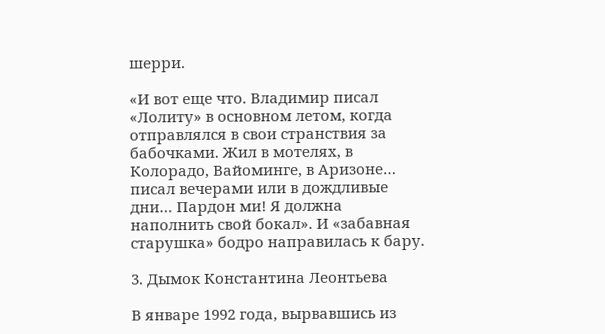шерри.

«И вот еще что. Владимир писал «Лолиту» в основном летом, когда отправлялся в свои странствия за бабочками. Жил в мотелях, в Колорадо, Вайоминге, в Аризоне… писал вечерами или в дождливые дни… Пардон ми! Я должна наполнить свой бокал». И «забавная старушка» бодро направилась к бару.

3. Дымок Константина Леонтьева

В январе 1992 года, вырвавшись из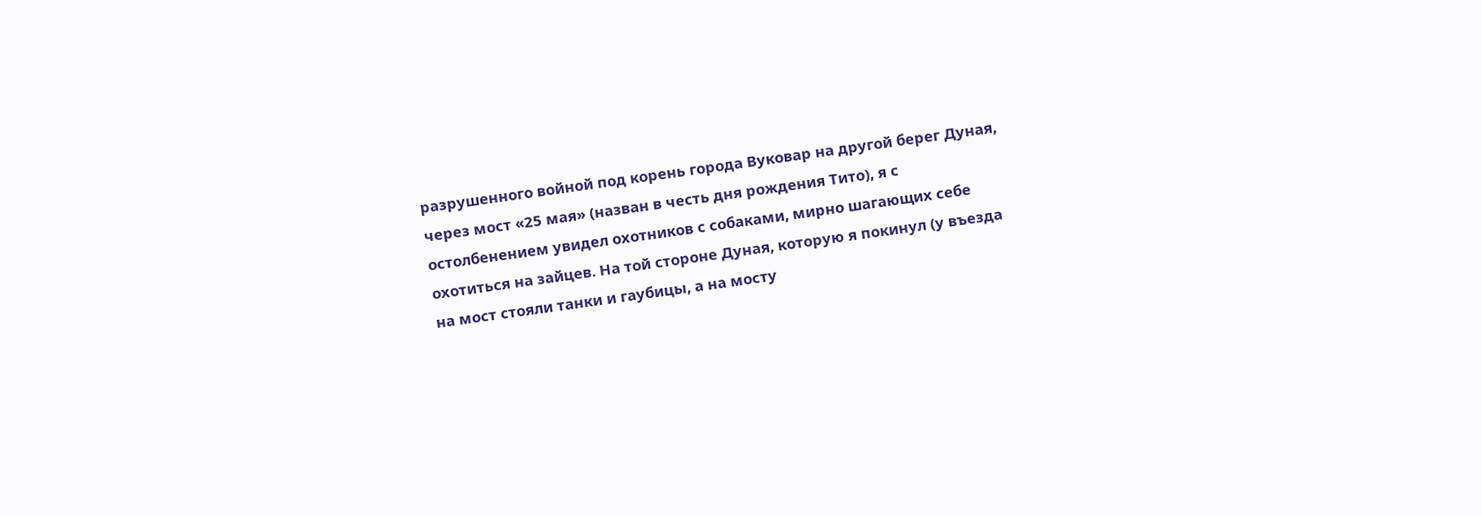разрушенного войной под корень города Вуковар на другой берег Дуная, через мост «25 мая» (назван в честь дня рождения Тито), я с остолбенением увидел охотников с собаками, мирно шагающих себе охотиться на зайцев. На той стороне Дуная, которую я покинул (у въезда на мост стояли танки и гаубицы, а на мосту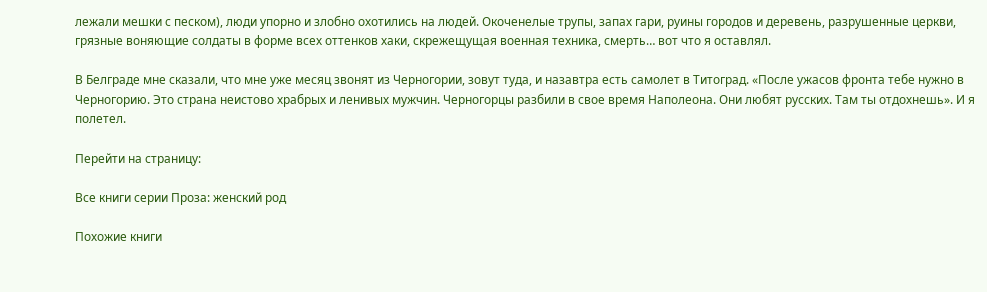лежали мешки с песком), люди упорно и злобно охотились на людей. Окоченелые трупы, запах гари, руины городов и деревень, разрушенные церкви, грязные воняющие солдаты в форме всех оттенков хаки, скрежещущая военная техника, смерть… вот что я оставлял.

В Белграде мне сказали, что мне уже месяц звонят из Черногории, зовут туда, и назавтра есть самолет в Титоград. «После ужасов фронта тебе нужно в Черногорию. Это страна неистово храбрых и ленивых мужчин. Черногорцы разбили в свое время Наполеона. Они любят русских. Там ты отдохнешь». И я полетел.

Перейти на страницу:

Все книги серии Проза: женский род

Похожие книги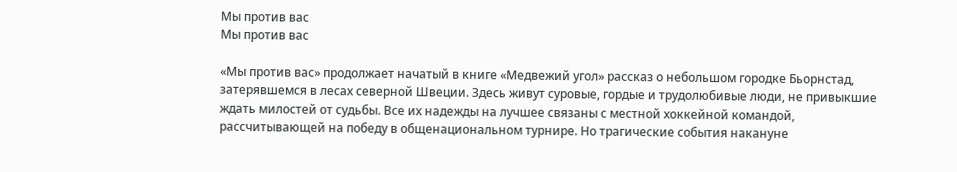Мы против вас
Мы против вас

«Мы против вас» продолжает начатый в книге «Медвежий угол» рассказ о небольшом городке Бьорнстад, затерявшемся в лесах северной Швеции. Здесь живут суровые, гордые и трудолюбивые люди, не привыкшие ждать милостей от судьбы. Все их надежды на лучшее связаны с местной хоккейной командой, рассчитывающей на победу в общенациональном турнире. Но трагические события накануне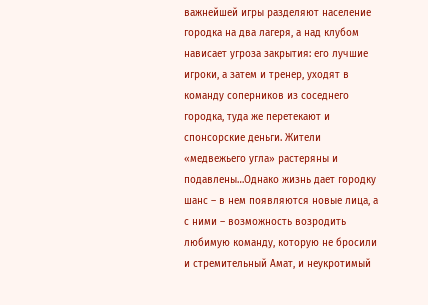важнейшей игры разделяют население городка на два лагеря, а над клубом нависает угроза закрытия: его лучшие игроки, а затем и тренер, уходят в команду соперников из соседнего городка, туда же перетекают и спонсорские деньги. Жители «медвежьего угла» растеряны и подавлены…Однако жизнь дает городку шанс – в нем появляются новые лица, а с ними – возможность возродить любимую команду, которую не бросили и стремительный Амат, и неукротимый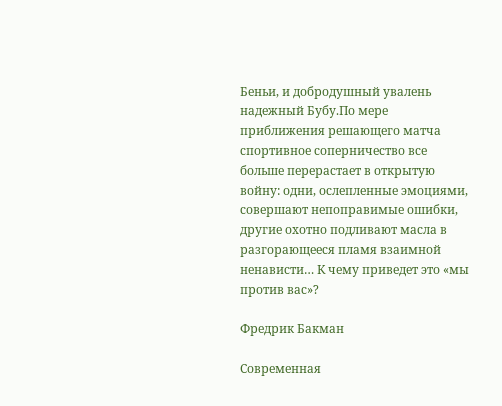Беньи, и добродушный увалень надежный Бубу.По мере приближения решающего матча спортивное соперничество все больше перерастает в открытую войну: одни, ослепленные эмоциями, совершают непоправимые ошибки, другие охотно подливают масла в разгорающееся пламя взаимной ненависти… К чему приведет это «мы против вас»?

Фредрик Бакман

Современная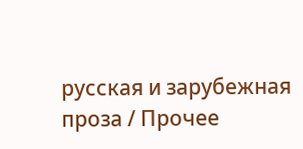русская и зарубежная проза / Прочее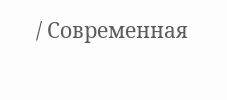/ Современная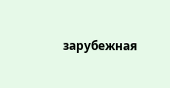зарубежная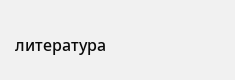литература